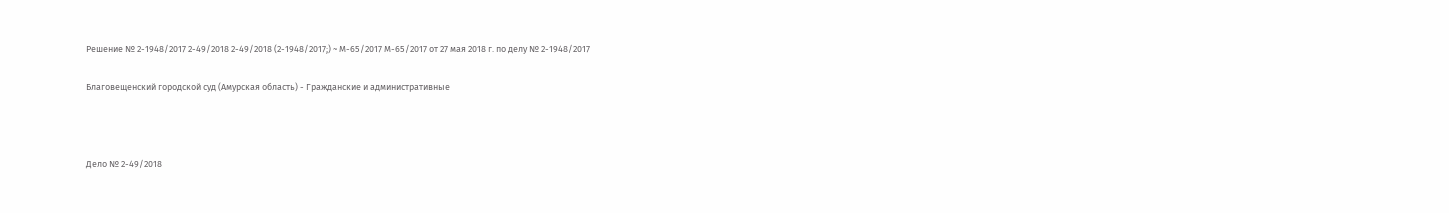Решение № 2-1948/2017 2-49/2018 2-49/2018 (2-1948/2017;) ~ М-65/2017 М-65/2017 от 27 мая 2018 г. по делу № 2-1948/2017

Благовещенский городской суд (Амурская область) - Гражданские и административные



Дело № 2-49/2018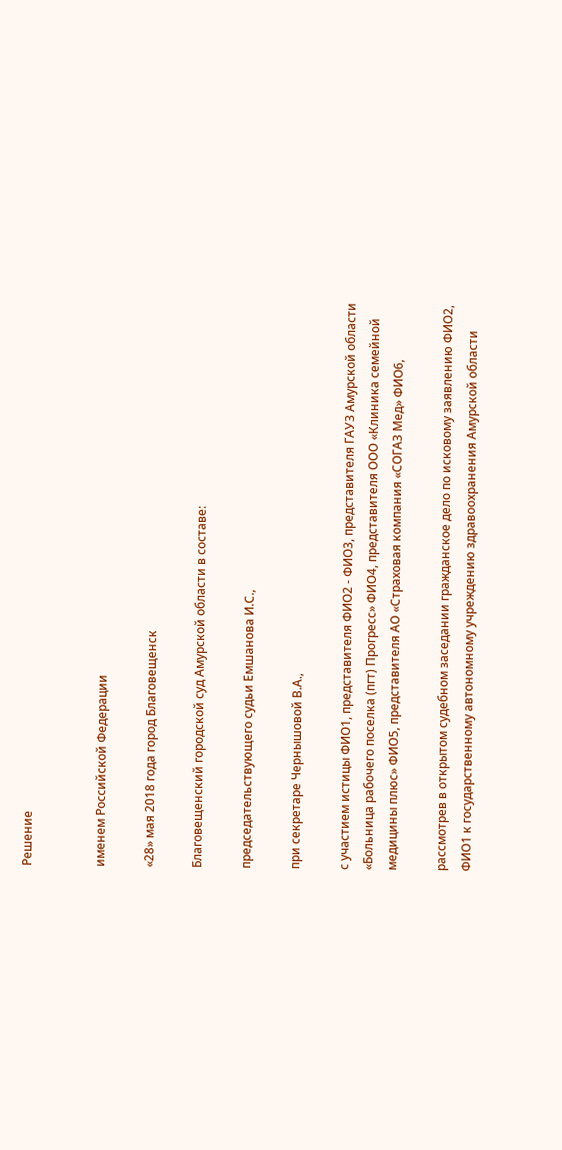Решение


именем Российской Федерации

«28» мая 2018 года город Благовещенск

Благовещенский городской суд Амурской области в составе:

председательствующего судьи Емшанова И.С.,

при секретаре Чернышовой В.А.,

с участием истицы ФИО1, представителя ФИО2 - ФИО3, представителя ГАУЗ Амурской области «Больница рабочего поселка (пгт) Прогресс» ФИО4, представителя ООО «Клиника семейной медицины плюс» ФИО5, представителя АО «Страховая компания «СОГАЗ Мед» ФИО6,

рассмотрев в открытом судебном заседании гражданское дело по исковому заявлению ФИО2, ФИО1 к государственному автономному учреждению здравоохранения Амурской области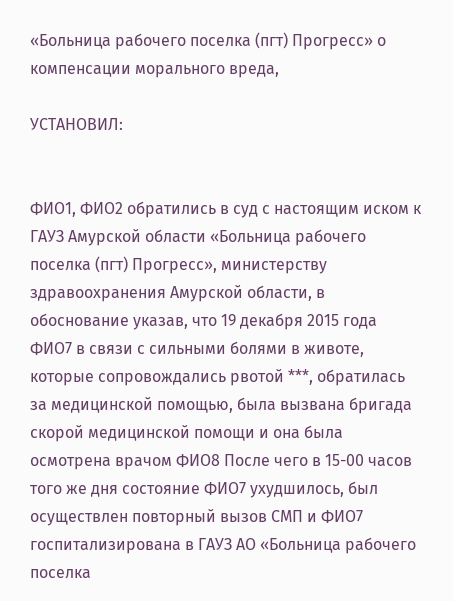«Больница рабочего поселка (пгт) Прогресс» о компенсации морального вреда,

УСТАНОВИЛ:


ФИО1, ФИО2 обратились в суд с настоящим иском к ГАУЗ Амурской области «Больница рабочего поселка (пгт) Прогресс», министерству здравоохранения Амурской области, в обоснование указав, что 19 декабря 2015 года ФИО7 в связи с сильными болями в животе, которые сопровождались рвотой ***, обратилась за медицинской помощью, была вызвана бригада скорой медицинской помощи и она была осмотрена врачом ФИО8 После чего в 15-00 часов того же дня состояние ФИО7 ухудшилось, был осуществлен повторный вызов СМП и ФИО7 госпитализирована в ГАУЗ АО «Больница рабочего поселка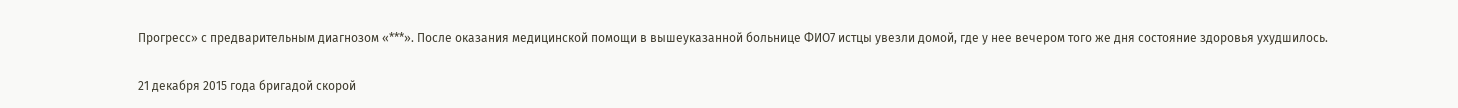Прогресс» с предварительным диагнозом «***». После оказания медицинской помощи в вышеуказанной больнице ФИО7 истцы увезли домой, где у нее вечером того же дня состояние здоровья ухудшилось.

21 декабря 2015 года бригадой скорой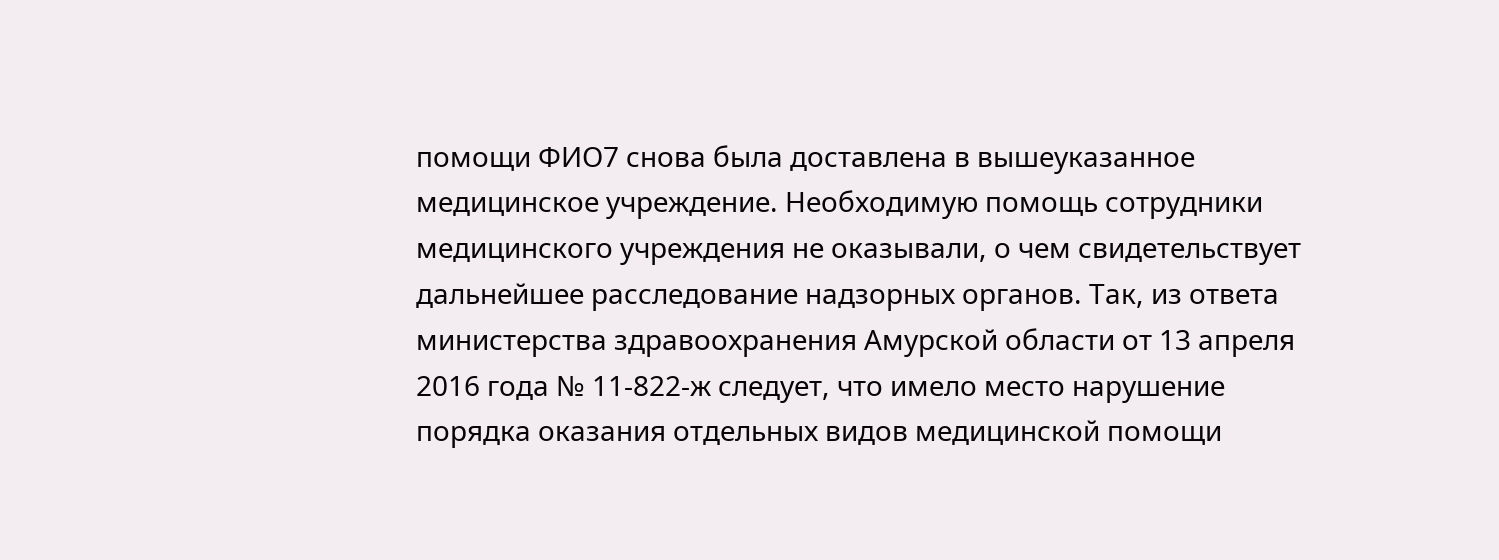помощи ФИО7 снова была доставлена в вышеуказанное медицинское учреждение. Необходимую помощь сотрудники медицинского учреждения не оказывали, о чем свидетельствует дальнейшее расследование надзорных органов. Так, из ответа министерства здравоохранения Амурской области от 13 апреля 2016 года № 11-822-ж следует, что имело место нарушение порядка оказания отдельных видов медицинской помощи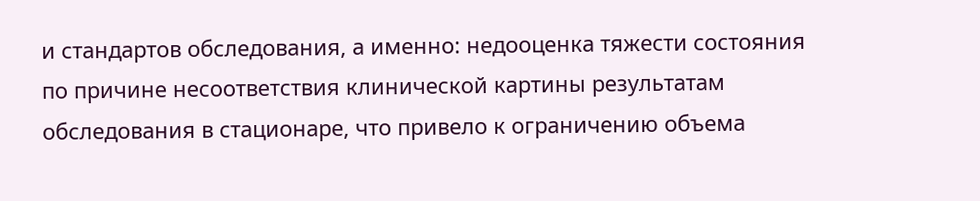и стандартов обследования, а именно: недооценка тяжести состояния по причине несоответствия клинической картины результатам обследования в стационаре, что привело к ограничению объема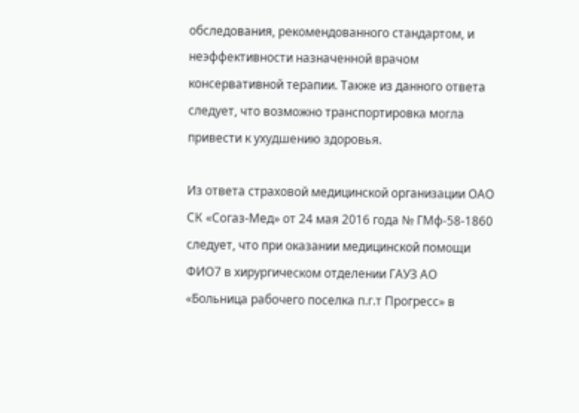обследования, рекомендованного стандартом, и неэффективности назначенной врачом консервативной терапии. Также из данного ответа следует, что возможно транспортировка могла привести к ухудшению здоровья.

Из ответа страховой медицинской организации ОАО СК «Согаз-Мед» от 24 мая 2016 года № ГМф-58-1860 следует, что при оказании медицинской помощи ФИО7 в хирургическом отделении ГАУЗ АО «Больница рабочего поселка п.г.т Прогресс» в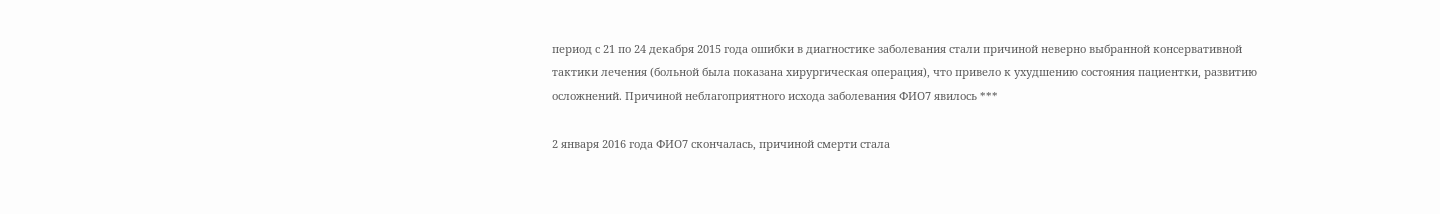период с 21 по 24 декабря 2015 года ошибки в диагностике заболевания стали причиной неверно выбранной консервативной тактики лечения (больной была показана хирургическая операция), что привело к ухудшению состояния пациентки, развитию осложнений. Причиной неблагоприятного исхода заболевания ФИО7 явилось ***

2 января 2016 года ФИО7 скончалась, причиной смерти стала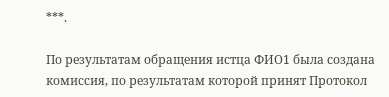***.

По результатам обращения истца ФИО1 была создана комиссия, по результатам которой принят Протокол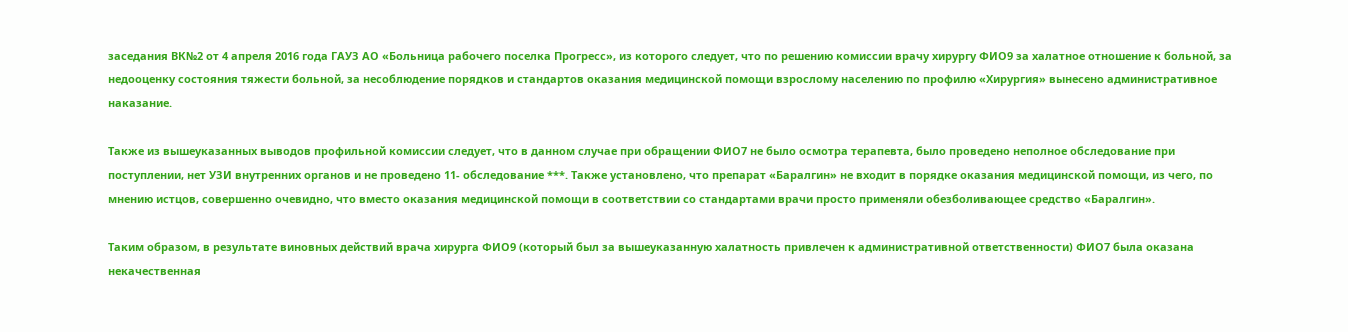заседания ВК№2 от 4 апреля 2016 года ГАУЗ АО «Больница рабочего поселка Прогресс», из которого следует, что по решению комиссии врачу хирургу ФИО9 за халатное отношение к больной, за недооценку состояния тяжести больной, за несоблюдение порядков и стандартов оказания медицинской помощи взрослому населению по профилю «Хирургия» вынесено административное наказание.

Также из вышеуказанных выводов профильной комиссии следует, что в данном случае при обращении ФИО7 не было осмотра терапевта, было проведено неполное обследование при поступлении, нет УЗИ внутренних органов и не проведено 11- обследование ***. Также установлено, что препарат «Баралгин» не входит в порядке оказания медицинской помощи, из чего, по мнению истцов, совершенно очевидно, что вместо оказания медицинской помощи в соответствии со стандартами врачи просто применяли обезболивающее средство «Баралгин».

Таким образом, в результате виновных действий врача хирурга ФИО9 (который был за вышеуказанную халатность привлечен к административной ответственности) ФИО7 была оказана некачественная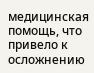медицинская помощь, что привело к осложнению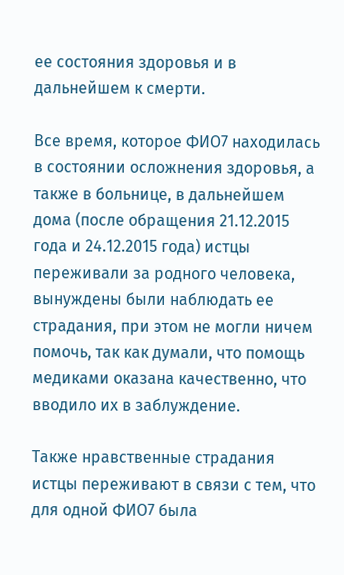ее состояния здоровья и в дальнейшем к смерти.

Все время, которое ФИО7 находилась в состоянии осложнения здоровья, а также в больнице, в дальнейшем дома (после обращения 21.12.2015 года и 24.12.2015 года) истцы переживали за родного человека, вынуждены были наблюдать ее страдания, при этом не могли ничем помочь, так как думали, что помощь медиками оказана качественно, что вводило их в заблуждение.

Также нравственные страдания истцы переживают в связи с тем, что для одной ФИО7 была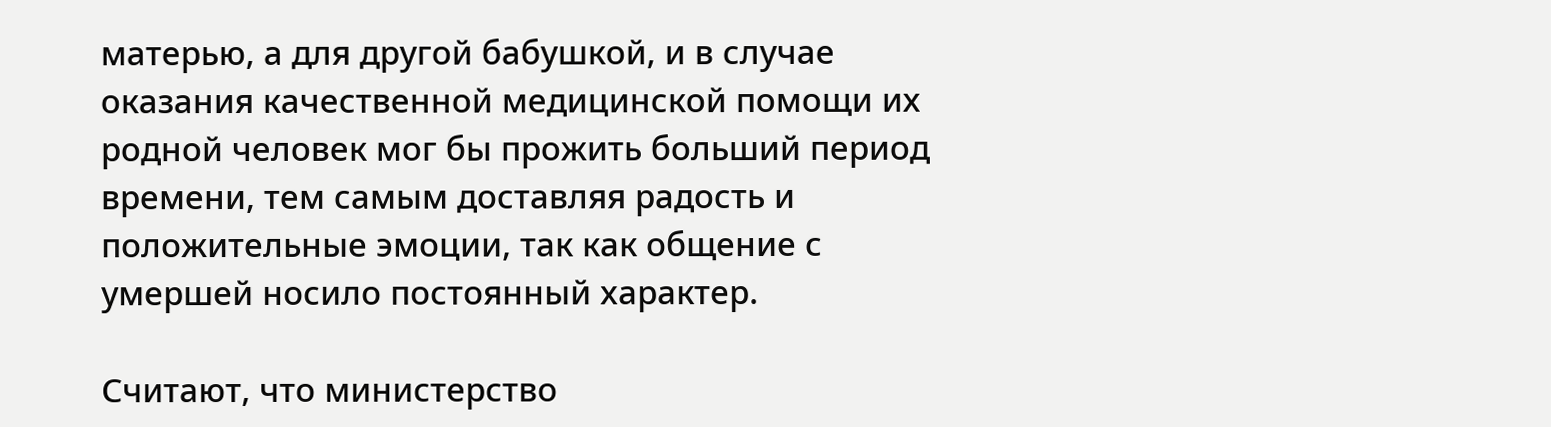матерью, а для другой бабушкой, и в случае оказания качественной медицинской помощи их родной человек мог бы прожить больший период времени, тем самым доставляя радость и положительные эмоции, так как общение с умершей носило постоянный характер.

Считают, что министерство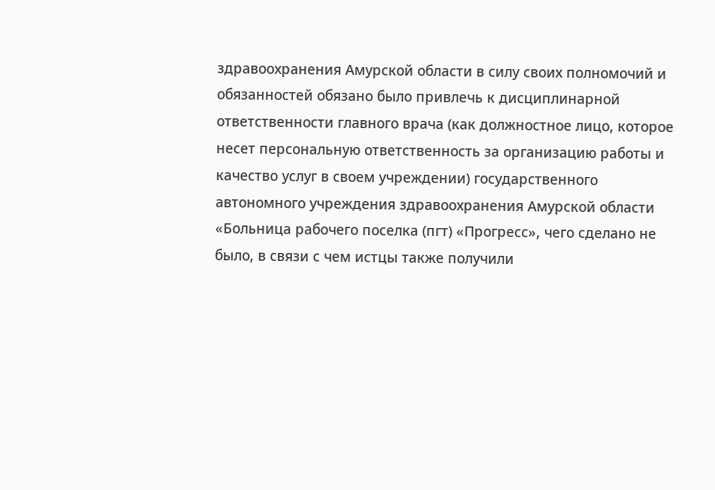здравоохранения Амурской области в силу своих полномочий и обязанностей обязано было привлечь к дисциплинарной ответственности главного врача (как должностное лицо, которое несет персональную ответственность за организацию работы и качество услуг в своем учреждении) государственного автономного учреждения здравоохранения Амурской области «Больница рабочего поселка (пгт) «Прогресс», чего сделано не было, в связи с чем истцы также получили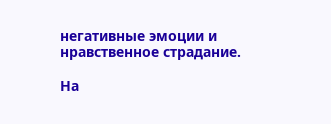негативные эмоции и нравственное страдание.

На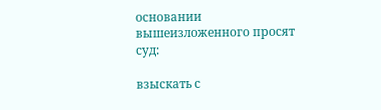основании вышеизложенного просят суд:

взыскать с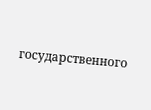государственного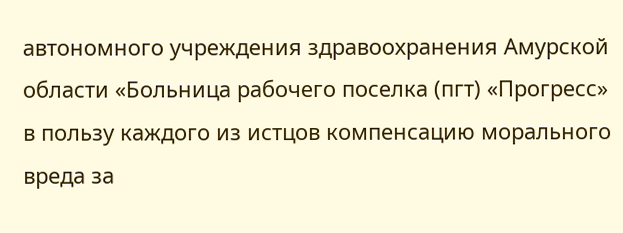автономного учреждения здравоохранения Амурской области «Больница рабочего поселка (пгт) «Прогресс» в пользу каждого из истцов компенсацию морального вреда за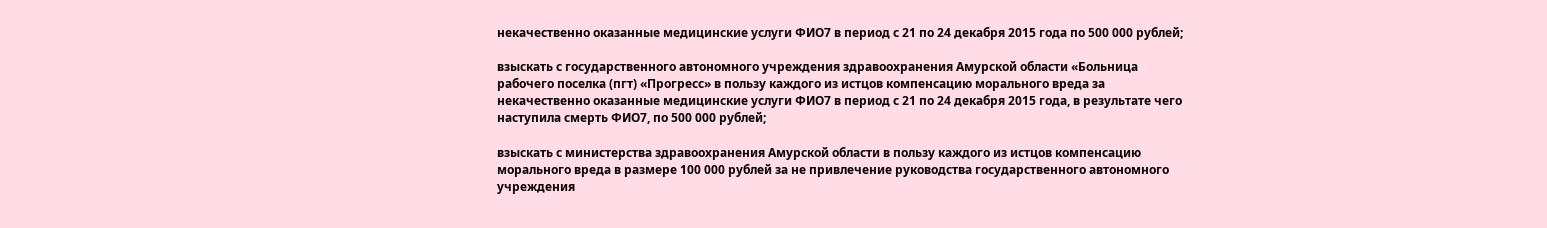некачественно оказанные медицинские услуги ФИО7 в период с 21 по 24 декабря 2015 года по 500 000 рублей;

взыскать с государственного автономного учреждения здравоохранения Амурской области «Больница рабочего поселка (пгт) «Прогресс» в пользу каждого из истцов компенсацию морального вреда за некачественно оказанные медицинские услуги ФИО7 в период с 21 по 24 декабря 2015 года, в результате чего наступила смерть ФИО7, по 500 000 рублей;

взыскать с министерства здравоохранения Амурской области в пользу каждого из истцов компенсацию морального вреда в размере 100 000 рублей за не привлечение руководства государственного автономного учреждения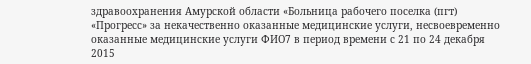здравоохранения Амурской области «Больница рабочего поселка (пгт) «Прогресс» за некачественно оказанные медицинские услуги, несвоевременно оказанные медицинские услуги ФИО7 в период времени с 21 по 24 декабря 2015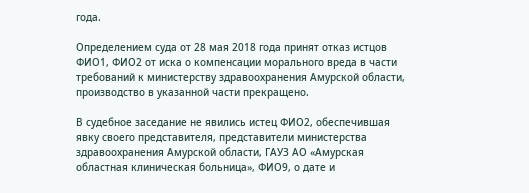года.

Определением суда от 28 мая 2018 года принят отказ истцов ФИО1, ФИО2 от иска о компенсации морального вреда в части требований к министерству здравоохранения Амурской области, производство в указанной части прекращено.

В судебное заседание не явились истец ФИО2, обеспечившая явку своего представителя, представители министерства здравоохранения Амурской области, ГАУЗ АО «Амурская областная клиническая больница», ФИО9, о дате и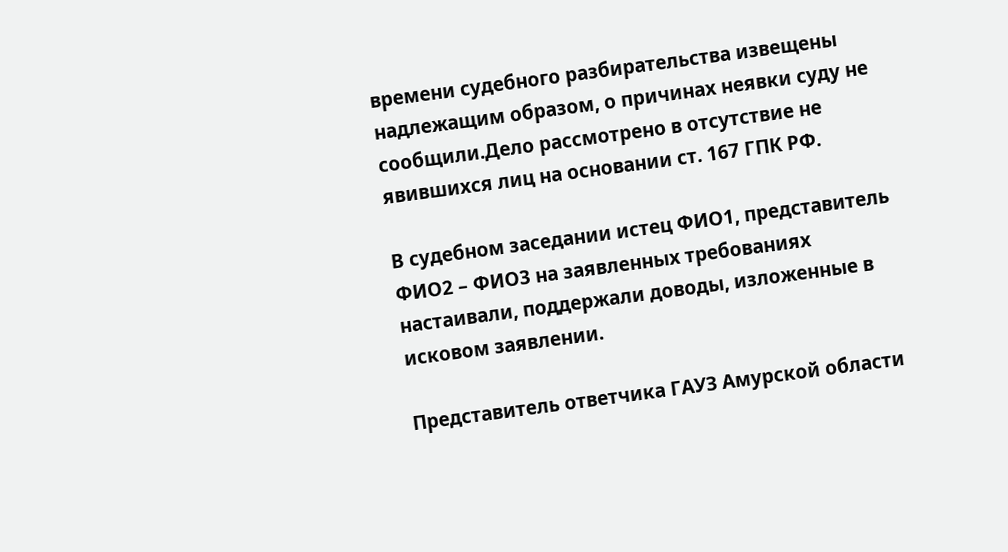времени судебного разбирательства извещены надлежащим образом, о причинах неявки суду не сообщили.Дело рассмотрено в отсутствие не явившихся лиц на основании ст. 167 ГПК РФ.

В судебном заседании истец ФИО1, представитель ФИО2 – ФИО3 на заявленных требованиях настаивали, поддержали доводы, изложенные в исковом заявлении.

Представитель ответчика ГАУЗ Амурской области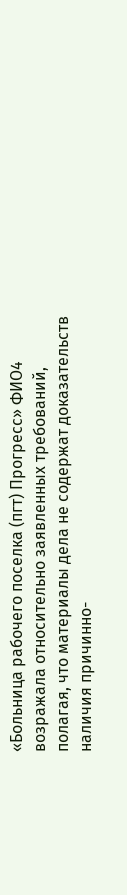«Больница рабочего поселка (пгт) Прогресс» ФИО4 возражала относительно заявленных требований, полагая, что материалы дела не содержат доказательств наличия причинно-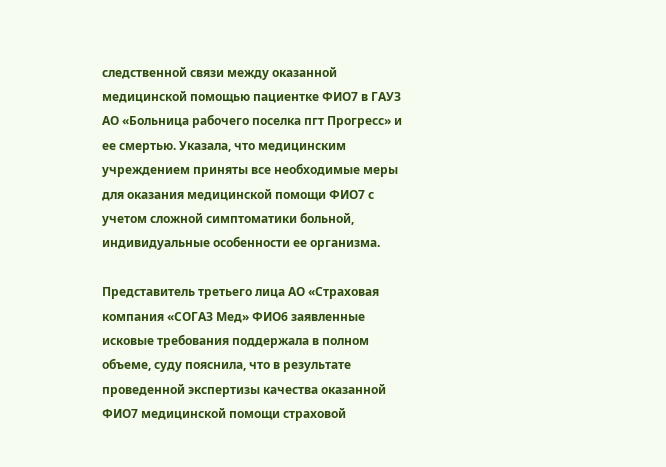следственной связи между оказанной медицинской помощью пациентке ФИО7 в ГАУЗ АО «Больница рабочего поселка пгт Прогресс» и ее смертью. Указала, что медицинским учреждением приняты все необходимые меры для оказания медицинской помощи ФИО7 с учетом сложной симптоматики больной, индивидуальные особенности ее организма.

Представитель третьего лица АО «Страховая компания «СОГАЗ Мед» ФИО6 заявленные исковые требования поддержала в полном объеме, суду пояснила, что в результате проведенной экспертизы качества оказанной ФИО7 медицинской помощи страховой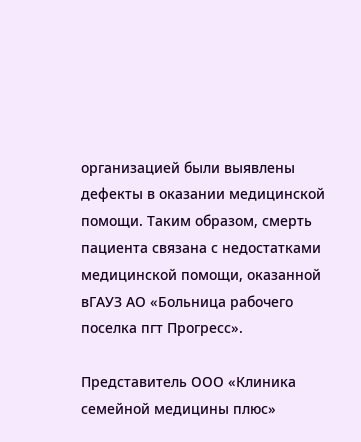организацией были выявлены дефекты в оказании медицинской помощи. Таким образом, смерть пациента связана с недостатками медицинской помощи, оказанной вГАУЗ АО «Больница рабочего поселка пгт Прогресс».

Представитель ООО «Клиника семейной медицины плюс»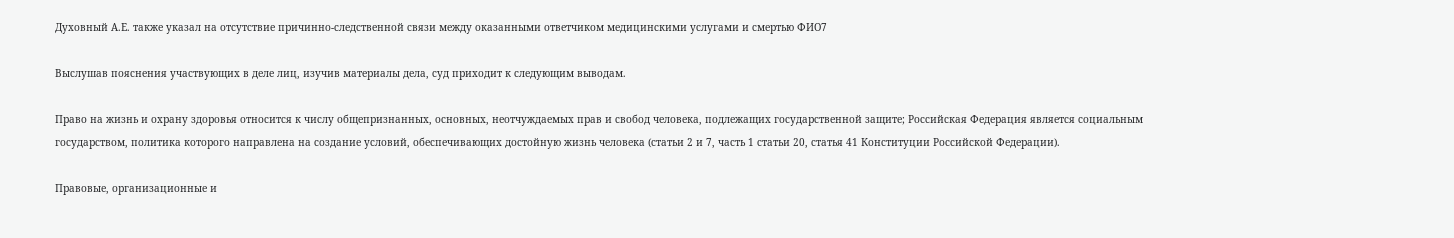Духовный А.Е. также указал на отсутствие причинно-следственной связи между оказанными ответчиком медицинскими услугами и смертью ФИО7

Выслушав пояснения участвующих в деле лиц, изучив материалы дела, суд приходит к следующим выводам.

Право на жизнь и охрану здоровья относится к числу общепризнанных, основных, неотчуждаемых прав и свобод человека, подлежащих государственной защите; Российская Федерация является социальным государством, политика которого направлена на создание условий, обеспечивающих достойную жизнь человека (статьи 2 и 7, часть 1 статьи 20, статья 41 Конституции Российской Федерации).

Правовые, организационные и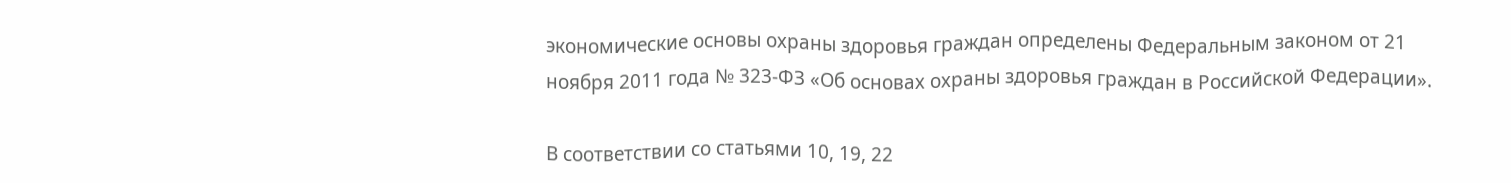экономические основы охраны здоровья граждан определены Федеральным законом от 21 ноября 2011 года № 323-ФЗ «Об основах охраны здоровья граждан в Российской Федерации».

В соответствии со статьями 10, 19, 22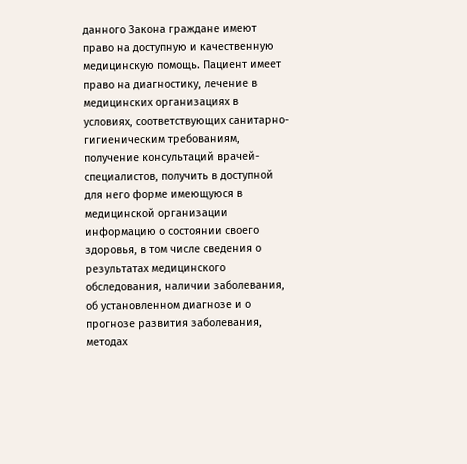данного Закона граждане имеют право на доступную и качественную медицинскую помощь. Пациент имеет право на диагностику, лечение в медицинских организациях в условиях, соответствующих санитарно-гигиеническим требованиям, получение консультаций врачей-специалистов, получить в доступной для него форме имеющуюся в медицинской организации информацию о состоянии своего здоровья, в том числе сведения о результатах медицинского обследования, наличии заболевания, об установленном диагнозе и о прогнозе развития заболевания, методах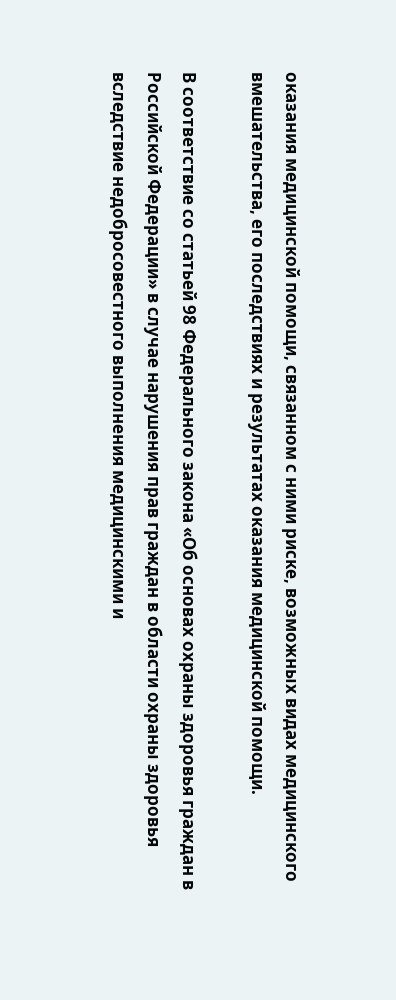оказания медицинской помощи, связанном с ними риске, возможных видах медицинского вмешательства, его последствиях и результатах оказания медицинской помощи.

В соответствие со статьей 98 Федерального закона «Об основах охраны здоровья граждан в Российской Федерации» в случае нарушения прав граждан в области охраны здоровья вследствие недобросовестного выполнения медицинскими и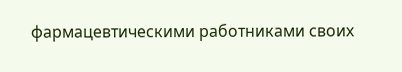фармацевтическими работниками своих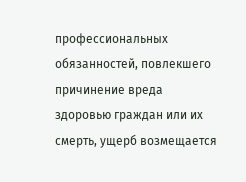профессиональных обязанностей, повлекшего причинение вреда здоровью граждан или их смерть, ущерб возмещается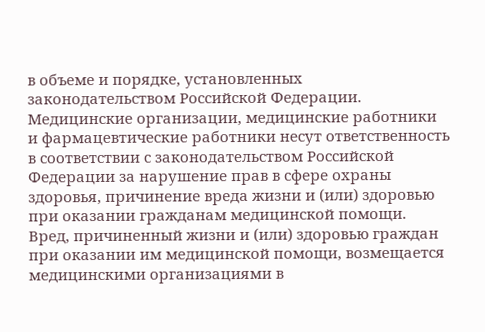в объеме и порядке, установленных законодательством Российской Федерации. Медицинские организации, медицинские работники и фармацевтические работники несут ответственность в соответствии с законодательством Российской Федерации за нарушение прав в сфере охраны здоровья, причинение вреда жизни и (или) здоровью при оказании гражданам медицинской помощи. Вред, причиненный жизни и (или) здоровью граждан при оказании им медицинской помощи, возмещается медицинскими организациями в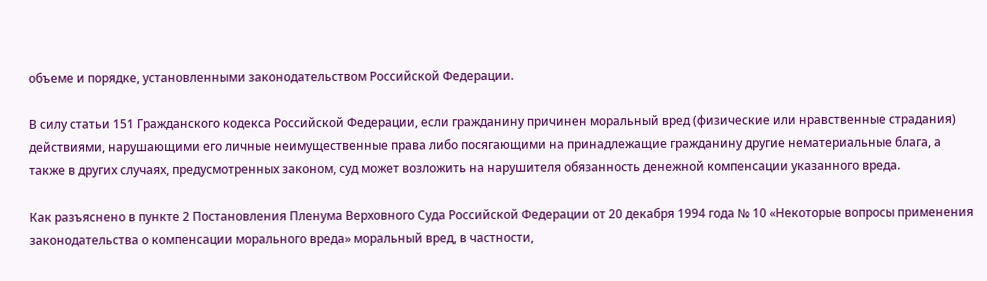объеме и порядке, установленными законодательством Российской Федерации.

В силу статьи 151 Гражданского кодекса Российской Федерации, если гражданину причинен моральный вред (физические или нравственные страдания) действиями, нарушающими его личные неимущественные права либо посягающими на принадлежащие гражданину другие нематериальные блага, а также в других случаях, предусмотренных законом, суд может возложить на нарушителя обязанность денежной компенсации указанного вреда.

Как разъяснено в пункте 2 Постановления Пленума Верховного Суда Российской Федерации от 20 декабря 1994 года № 10 «Некоторые вопросы применения законодательства о компенсации морального вреда» моральный вред, в частности,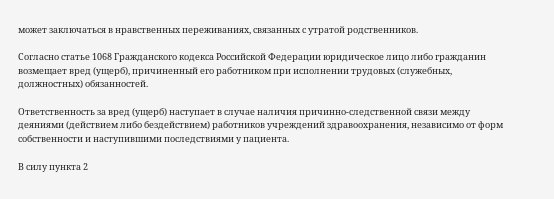может заключаться в нравственных переживаниях, связанных с утратой родственников.

Согласно статье 1068 Гражданского кодекса Российской Федерации юридическое лицо либо гражданин возмещает вред (ущерб), причиненный его работником при исполнении трудовых (служебных, должностных) обязанностей.

Ответственность за вред (ущерб) наступает в случае наличия причинно-следственной связи между деяниями (действием либо бездействием) работников учреждений здравоохранения, независимо от форм собственности и наступившими последствиями у пациента.

В силу пункта 2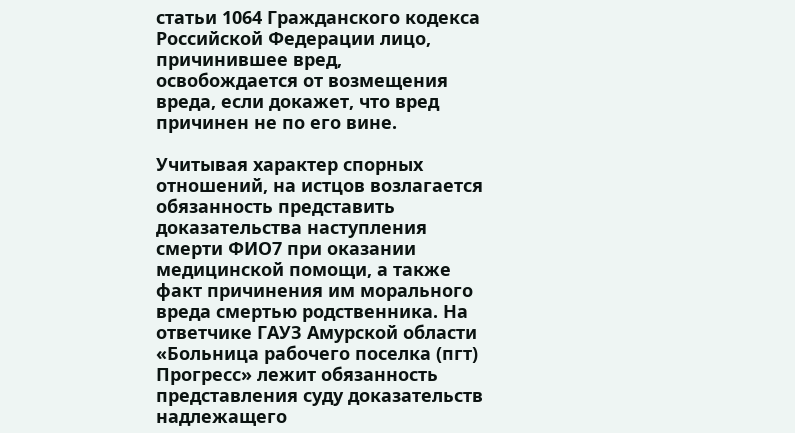статьи 1064 Гражданского кодекса Российской Федерации лицо, причинившее вред, освобождается от возмещения вреда, если докажет, что вред причинен не по его вине.

Учитывая характер спорных отношений, на истцов возлагается обязанность представить доказательства наступления смерти ФИО7 при оказании медицинской помощи, а также факт причинения им морального вреда смертью родственника. На ответчике ГАУЗ Амурской области «Больница рабочего поселка (пгт) Прогресс» лежит обязанность представления суду доказательств надлежащего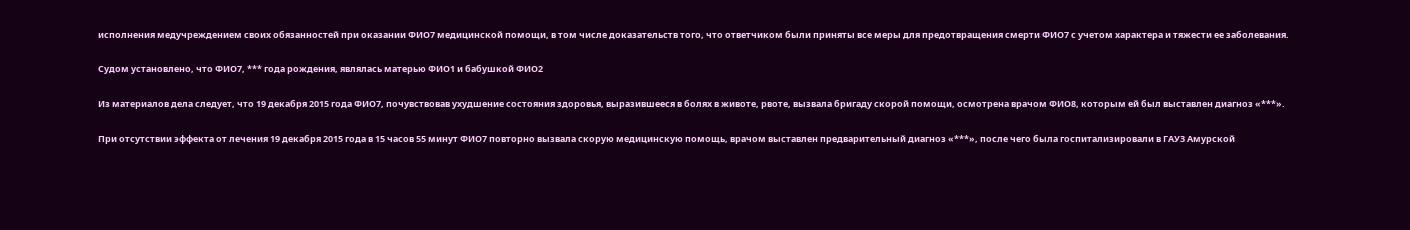исполнения медучреждением своих обязанностей при оказании ФИО7 медицинской помощи, в том числе доказательств того, что ответчиком были приняты все меры для предотвращения смерти ФИО7 с учетом характера и тяжести ее заболевания.

Судом установлено, что ФИО7, *** года рождения, являлась матерью ФИО1 и бабушкой ФИО2

Из материалов дела следует, что 19 декабря 2015 года ФИО7, почувствовав ухудшение состояния здоровья, выразившееся в болях в животе, рвоте, вызвала бригаду скорой помощи, осмотрена врачом ФИО8, которым ей был выставлен диагноз «***».

При отсутствии эффекта от лечения 19 декабря 2015 года в 15 часов 55 минут ФИО7 повторно вызвала скорую медицинскую помощь, врачом выставлен предварительный диагноз «***», после чего была госпитализировали в ГАУЗ Амурской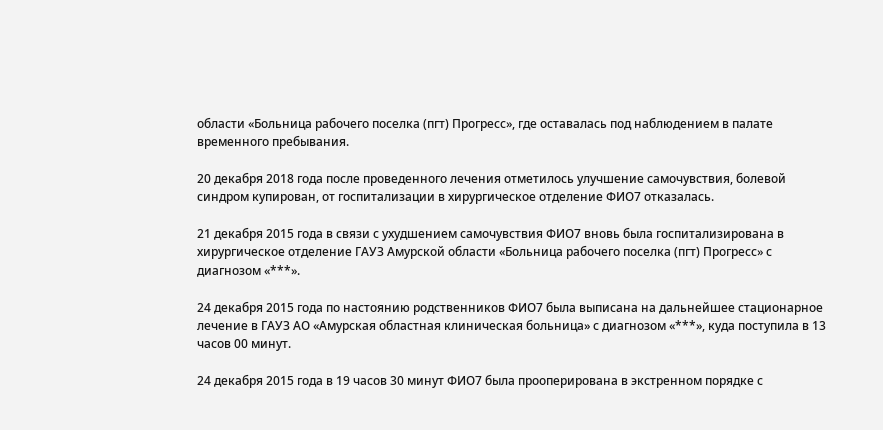области «Больница рабочего поселка (пгт) Прогресс», где оставалась под наблюдением в палате временного пребывания.

20 декабря 2018 года после проведенного лечения отметилось улучшение самочувствия, болевой синдром купирован, от госпитализации в хирургическое отделение ФИО7 отказалась.

21 декабря 2015 года в связи с ухудшением самочувствия ФИО7 вновь была госпитализирована в хирургическое отделение ГАУЗ Амурской области «Больница рабочего поселка (пгт) Прогресс» с диагнозом «***».

24 декабря 2015 года по настоянию родственников ФИО7 была выписана на дальнейшее стационарное лечение в ГАУЗ АО «Амурская областная клиническая больница» с диагнозом «***», куда поступила в 13 часов 00 минут.

24 декабря 2015 года в 19 часов 30 минут ФИО7 была прооперирована в экстренном порядке с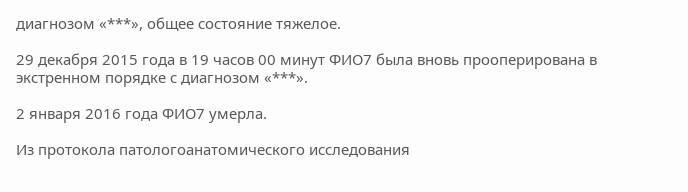диагнозом «***», общее состояние тяжелое.

29 декабря 2015 года в 19 часов 00 минут ФИО7 была вновь прооперирована в экстренном порядке с диагнозом «***».

2 января 2016 года ФИО7 умерла.

Из протокола патологоанатомического исследования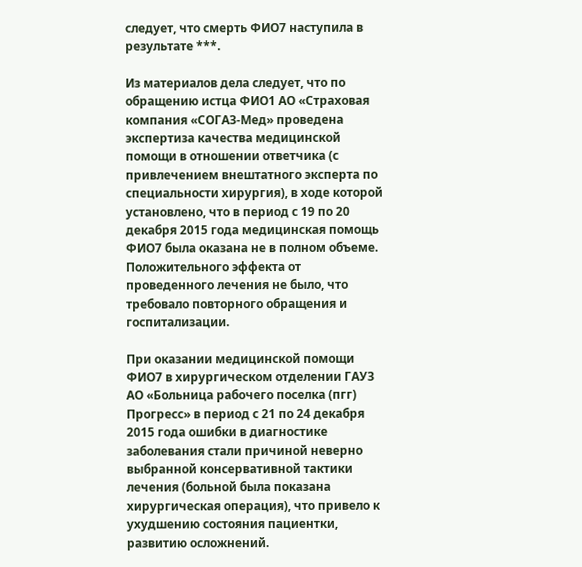следует, что смерть ФИО7 наступила в результате ***.

Из материалов дела следует, что по обращению истца ФИО1 АО «Страховая компания «СОГАЗ-Мед» проведена экспертиза качества медицинской помощи в отношении ответчика (с привлечением внештатного эксперта по специальности хирургия), в ходе которой установлено, что в период с 19 по 20 декабря 2015 года медицинская помощь ФИО7 была оказана не в полном объеме. Положительного эффекта от проведенного лечения не было, что требовало повторного обращения и госпитализации.

При оказании медицинской помощи ФИО7 в хирургическом отделении ГАУЗ АО «Больница рабочего поселка (пгг) Прогресс» в период с 21 по 24 декабря 2015 года ошибки в диагностике заболевания стали причиной неверно выбранной консервативной тактики лечения (больной была показана хирургическая операция), что привело к ухудшению состояния пациентки, развитию осложнений.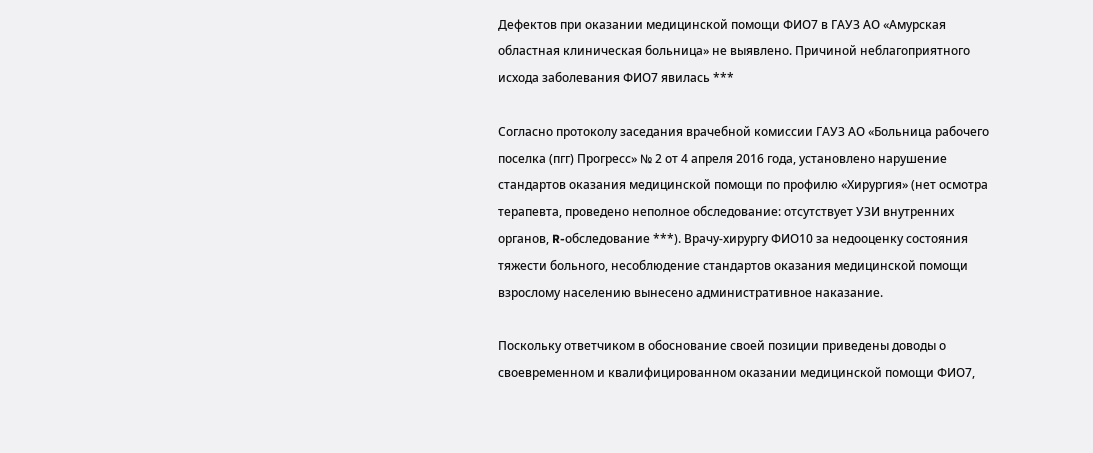Дефектов при оказании медицинской помощи ФИО7 в ГАУЗ АО «Амурская областная клиническая больница» не выявлено. Причиной неблагоприятного исхода заболевания ФИО7 явилась ***

Согласно протоколу заседания врачебной комиссии ГАУЗ АО «Больница рабочего поселка (пгг) Прогресс» № 2 от 4 апреля 2016 года, установлено нарушение стандартов оказания медицинской помощи по профилю «Хирургия» (нет осмотра терапевта, проведено неполное обследование: отсутствует УЗИ внутренних органов, R-обследование ***). Врачу-хирургу ФИО10 за недооценку состояния тяжести больного, несоблюдение стандартов оказания медицинской помощи взрослому населению вынесено административное наказание.

Поскольку ответчиком в обоснование своей позиции приведены доводы о своевременном и квалифицированном оказании медицинской помощи ФИО7,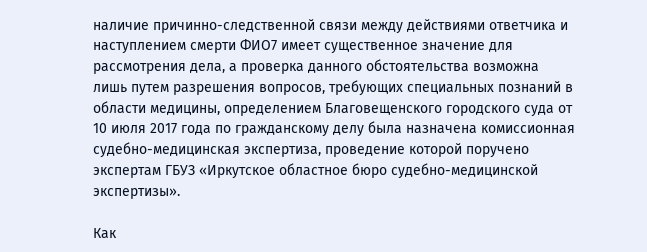наличие причинно-следственной связи между действиями ответчика и наступлением смерти ФИО7 имеет существенное значение для рассмотрения дела, а проверка данного обстоятельства возможна лишь путем разрешения вопросов, требующих специальных познаний в области медицины, определением Благовещенского городского суда от 10 июля 2017 года по гражданскому делу была назначена комиссионная судебно-медицинская экспертиза, проведение которой поручено экспертам ГБУЗ «Иркутское областное бюро судебно-медицинской экспертизы».

Как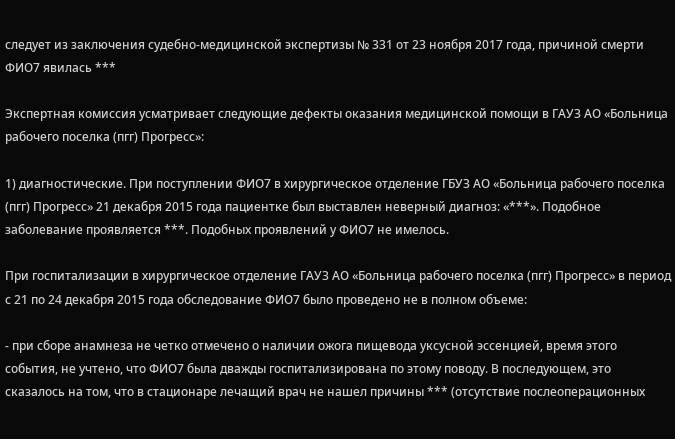следует из заключения судебно-медицинской экспертизы № 331 от 23 ноября 2017 года, причиной смерти ФИО7 явилась ***

Экспертная комиссия усматривает следующие дефекты оказания медицинской помощи в ГАУЗ АО «Больница рабочего поселка (пгг) Прогресс»:

1) диагностические. При поступлении ФИО7 в хирургическое отделение ГБУЗ АО «Больница рабочего поселка (пгг) Прогресс» 21 декабря 2015 года пациентке был выставлен неверный диагноз: «***». Подобное заболевание проявляется ***. Подобных проявлений у ФИО7 не имелось.

При госпитализации в хирургическое отделение ГАУЗ АО «Больница рабочего поселка (пгг) Прогресс» в период с 21 по 24 декабря 2015 года обследование ФИО7 было проведено не в полном объеме:

- при сборе анамнеза не четко отмечено о наличии ожога пищевода уксусной эссенцией, время этого события, не учтено, что ФИО7 была дважды госпитализирована по этому поводу. В последующем, это сказалось на том, что в стационаре лечащий врач не нашел причины *** (отсутствие послеоперационных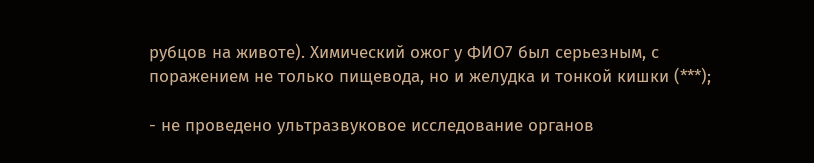рубцов на животе). Химический ожог у ФИО7 был серьезным, с поражением не только пищевода, но и желудка и тонкой кишки (***);

- не проведено ультразвуковое исследование органов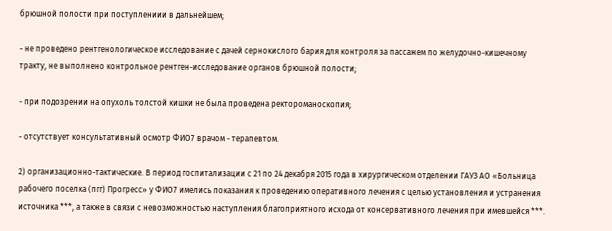брюшной полости при поступлениии в дальнейшем;

- не проведено рентгенологическое исследование с дачей сернокислого бария для контроля за пассажем по желудочно-кишечному тракту, не выполнено контрольное рентген-исследование органов брюшной полости;

- при подозрении на опухоль толстой кишки не была проведена ректороманоскопия;

- отсутствует консультативный осмотр ФИО7 врачом - терапевтом.

2) организационно-тактические. В период госпитализации с 21 по 24 декабря 2015 года в хирургическом отделении ГАУЗ АО «Больница рабочего поселка (пгг) Прогресс» у ФИО7 имелись показания к проведению оперативного лечения с целью установления и устранения источника ***, а также в связи с невозможностью наступления благоприятного исхода от консервативного лечения при имевшейся ***.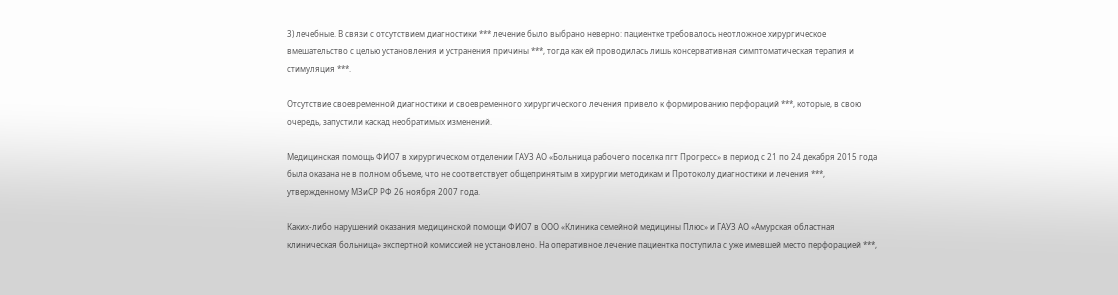3) лечебные. В связи с отсутствием диагностики *** лечение было выбрано неверно: пациентке требовалось неотложное хирургическое вмешательство с целью установления и устранения причины ***, тогда как ей проводилась лишь консервативная симптоматическая терапия и стимуляция ***.

Отсутствие своевременной диагностики и своевременного хирургического лечения привело к формированию перфораций ***, которые, в свою очередь, запустили каскад необратимых изменений.

Медицинская помощь ФИО7 в хирургическом отделении ГАУЗ АО «Больница рабочего поселка пгт Прогресс» в период с 21 по 24 декабря 2015 года была оказана не в полном объеме, что не соответствует общепринятым в хирургии методикам и Протоколу диагностики и лечения ***, утвержденному МЗиСР РФ 26 ноября 2007 года.

Каких-либо нарушений оказания медицинской помощи ФИО7 в ООО «Клиника семейной медицины Плюс» и ГАУЗ АО «Амурская областная клиническая больница» экспертной комиссией не установлено. На оперативное лечение пациентка поступила с уже имевшей место перфорацией ***,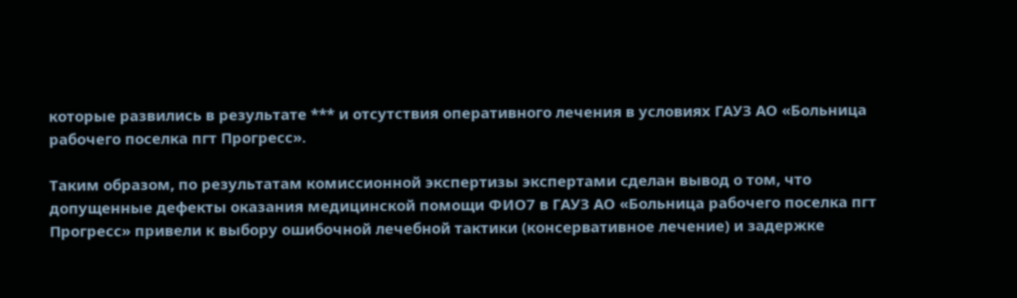которые развились в результате *** и отсутствия оперативного лечения в условиях ГАУЗ АО «Больница рабочего поселка пгт Прогресс».

Таким образом, по результатам комиссионной экспертизы экспертами сделан вывод о том, что допущенные дефекты оказания медицинской помощи ФИО7 в ГАУЗ АО «Больница рабочего поселка пгт Прогресс» привели к выбору ошибочной лечебной тактики (консервативное лечение) и задержке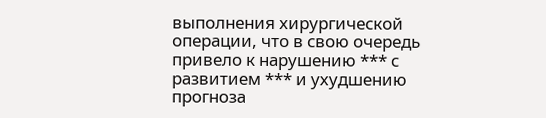выполнения хирургической операции, что в свою очередь привело к нарушению *** с развитием *** и ухудшению прогноза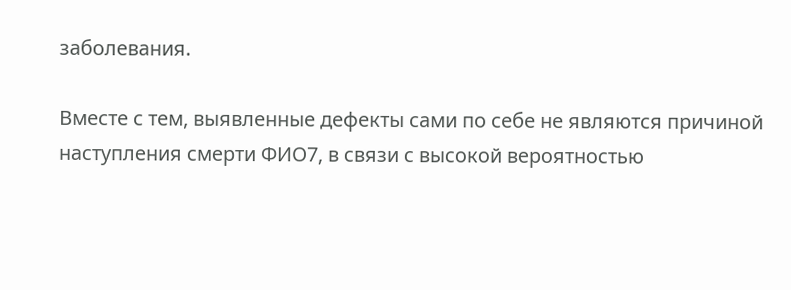заболевания.

Вместе с тем, выявленные дефекты сами по себе не являются причиной наступления смерти ФИО7, в связи с высокой вероятностью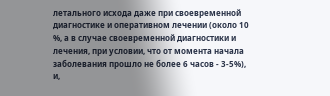летального исхода даже при своевременной диагностике и оперативном лечении (около 10 %, а в случае своевременной диагностики и лечения, при условии, что от момента начала заболевания прошло не более 6 часов - 3-5%), и,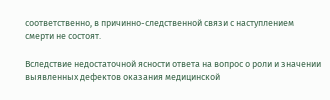соответственно, в причинно-следственной связи с наступлением смерти не состоят.

Вследствие недостаточной ясности ответа на вопрос о роли и значении выявленных дефектов оказания медицинской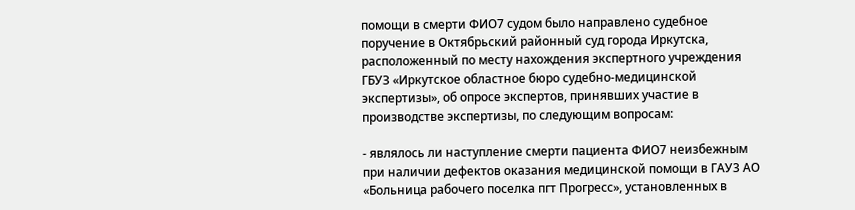помощи в смерти ФИО7 судом было направлено судебное поручение в Октябрьский районный суд города Иркутска, расположенный по месту нахождения экспертного учреждения ГБУЗ «Иркутское областное бюро судебно-медицинской экспертизы», об опросе экспертов, принявших участие в производстве экспертизы, по следующим вопросам:

- являлось ли наступление смерти пациента ФИО7 неизбежным при наличии дефектов оказания медицинской помощи в ГАУ3 АО «Больница рабочего поселка пгт Прогресс», установленных в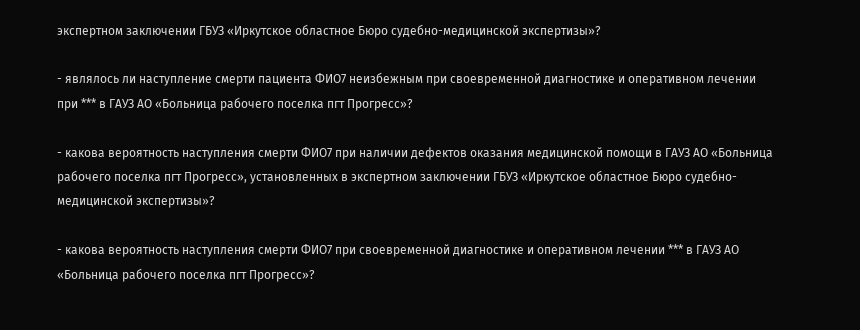экспертном заключении ГБУЗ «Иркутское областное Бюро судебно-медицинской экспертизы»?

- являлось ли наступление смерти пациента ФИО7 неизбежным при своевременной диагностике и оперативном лечении при *** в ГАУЗ АО «Больница рабочего поселка пгт Прогресс»?

- какова вероятность наступления смерти ФИО7 при наличии дефектов оказания медицинской помощи в ГАУЗ АО «Больница рабочего поселка пгт Прогресс», установленных в экспертном заключении ГБУЗ «Иркутское областное Бюро судебно- медицинской экспертизы»?

- какова вероятность наступления смерти ФИО7 при своевременной диагностике и оперативном лечении *** в ГАУЗ АО «Больница рабочего поселка пгт Прогресс»?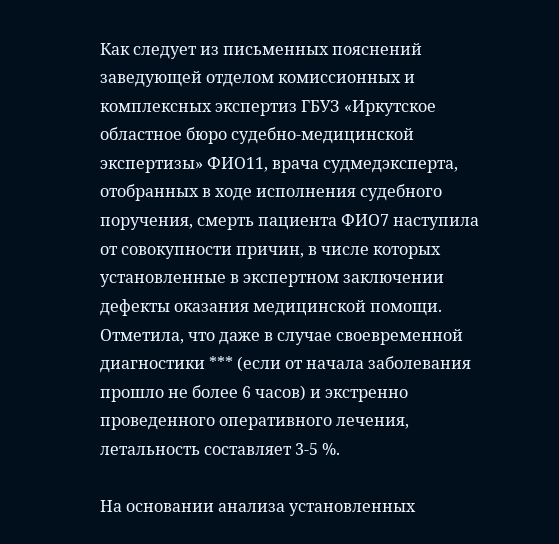Как следует из письменных пояснений заведующей отделом комиссионных и комплексных экспертиз ГБУЗ «Иркутское областное бюро судебно-медицинской экспертизы» ФИО11, врача судмедэксперта, отобранных в ходе исполнения судебного поручения, смерть пациента ФИО7 наступила от совокупности причин, в числе которых установленные в экспертном заключении дефекты оказания медицинской помощи. Отметила, что даже в случае своевременной диагностики *** (если от начала заболевания прошло не более 6 часов) и экстренно проведенного оперативного лечения, летальность составляет 3-5 %.

На основании анализа установленных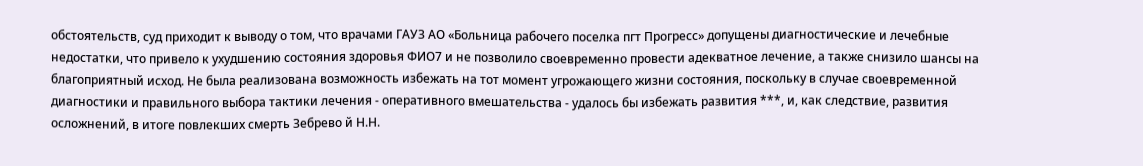обстоятельств, суд приходит к выводу о том, что врачами ГАУЗ АО «Больница рабочего поселка пгт Прогресс» допущены диагностические и лечебные недостатки, что привело к ухудшению состояния здоровья ФИО7 и не позволило своевременно провести адекватное лечение, а также снизило шансы на благоприятный исход. Не была реализована возможность избежать на тот момент угрожающего жизни состояния, поскольку в случае своевременной диагностики и правильного выбора тактики лечения - оперативного вмешательства - удалось бы избежать развития ***, и, как следствие, развития осложнений, в итоге повлекших смерть Зебрево й Н.Н.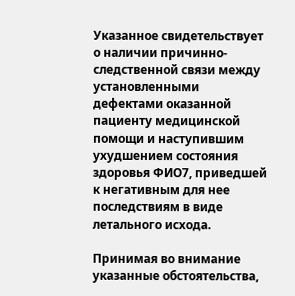Указанное свидетельствует о наличии причинно-следственной связи между установленными дефектами оказанной пациенту медицинской помощи и наступившим ухудшением состояния здоровья ФИО7, приведшей к негативным для нее последствиям в виде летального исхода.

Принимая во внимание указанные обстоятельства,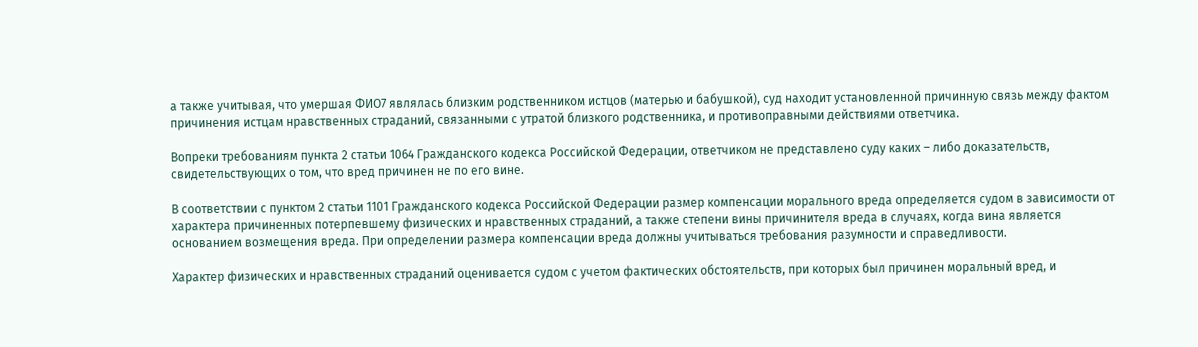а также учитывая, что умершая ФИО7 являлась близким родственником истцов (матерью и бабушкой), суд находит установленной причинную связь между фактом причинения истцам нравственных страданий, связанными с утратой близкого родственника, и противоправными действиями ответчика.

Вопреки требованиям пункта 2 статьи 1064 Гражданского кодекса Российской Федерации, ответчиком не представлено суду каких – либо доказательств, свидетельствующих о том, что вред причинен не по его вине.

В соответствии с пунктом 2 статьи 1101 Гражданского кодекса Российской Федерации размер компенсации морального вреда определяется судом в зависимости от характера причиненных потерпевшему физических и нравственных страданий, а также степени вины причинителя вреда в случаях, когда вина является основанием возмещения вреда. При определении размера компенсации вреда должны учитываться требования разумности и справедливости.

Характер физических и нравственных страданий оценивается судом с учетом фактических обстоятельств, при которых был причинен моральный вред, и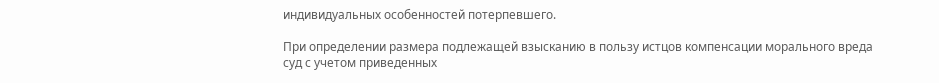индивидуальных особенностей потерпевшего.

При определении размера подлежащей взысканию в пользу истцов компенсации морального вреда суд с учетом приведенных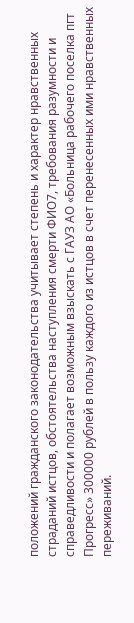положений гражданского законодательства учитывает степень и характер нравственных страданий истцов, обстоятельства наступления смерти ФИО7, требования разумности и справедливости и полагает возможным взыскать с ГАУЗ АО «Больница рабочего поселка пгт Прогресс» 300000 рублей в пользу каждого из истцов в счет перенесенных ими нравственных переживаний.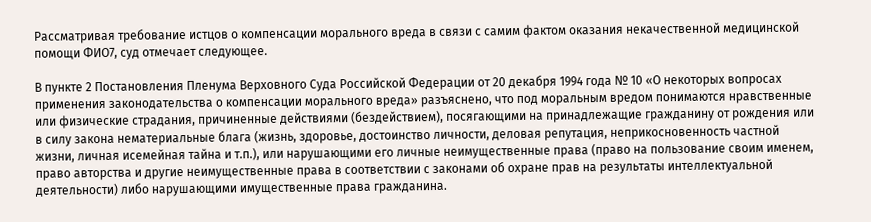Рассматривая требование истцов о компенсации морального вреда в связи с самим фактом оказания некачественной медицинской помощи ФИО7, суд отмечает следующее.

В пункте 2 Постановления Пленума Верховного Суда Российской Федерации от 20 декабря 1994 года № 10 «О некоторых вопросах применения законодательства о компенсации морального вреда» разъяснено, что под моральным вредом понимаются нравственные или физические страдания, причиненные действиями (бездействием), посягающими на принадлежащие гражданину от рождения или в силу закона нематериальные блага (жизнь, здоровье, достоинство личности, деловая репутация, неприкосновенность частной жизни, личная исемейная тайна и т.п.), или нарушающими его личные неимущественные права (право на пользование своим именем, право авторства и другие неимущественные права в соответствии с законами об охране прав на результаты интеллектуальной деятельности) либо нарушающими имущественные права гражданина.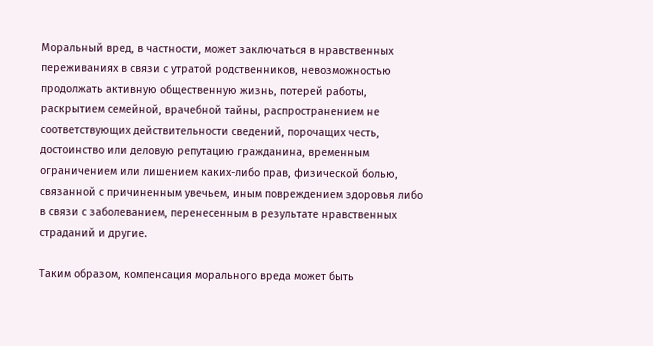Моральный вред, в частности, может заключаться в нравственных переживаниях в связи с утратой родственников, невозможностью продолжать активную общественную жизнь, потерей работы, раскрытием семейной, врачебной тайны, распространением не соответствующих действительности сведений, порочащих честь, достоинство или деловую репутацию гражданина, временным ограничением или лишением каких-либо прав, физической болью, связанной с причиненным увечьем, иным повреждением здоровья либо в связи с заболеванием, перенесенным в результате нравственных страданий и другие.

Таким образом, компенсация морального вреда может быть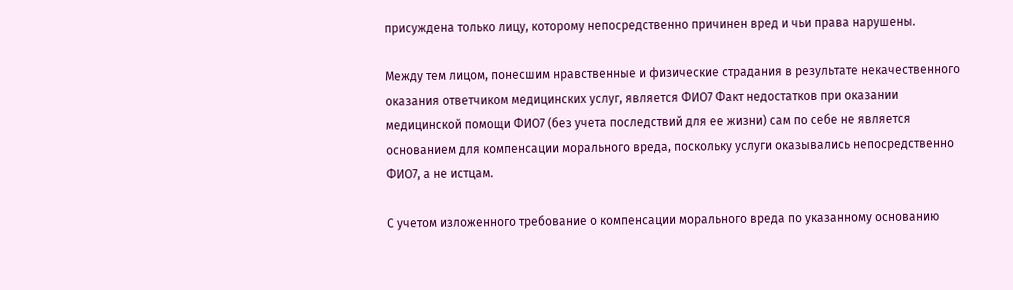присуждена только лицу, которому непосредственно причинен вред и чьи права нарушены.

Между тем лицом, понесшим нравственные и физические страдания в результате некачественного оказания ответчиком медицинских услуг, является ФИО7 Факт недостатков при оказании медицинской помощи ФИО7 (без учета последствий для ее жизни) сам по себе не является основанием для компенсации морального вреда, поскольку услуги оказывались непосредственно ФИО7, а не истцам.

С учетом изложенного требование о компенсации морального вреда по указанному основанию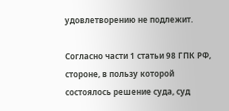удовлетворению не подлежит.

Согласно части 1 статьи 98 ГПК РФ, стороне, в пользу которой состоялось решение суда, суд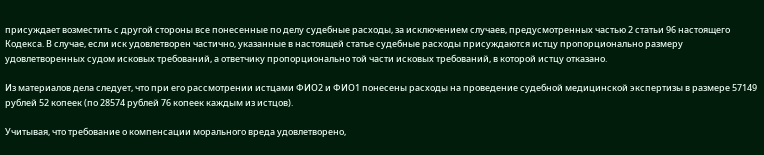присуждает возместить с другой стороны все понесенные по делу судебные расходы, за исключением случаев, предусмотренных частью 2 статьи 96 настоящего Кодекса. В случае, если иск удовлетворен частично, указанные в настоящей статье судебные расходы присуждаются истцу пропорционально размеру удовлетворенных судом исковых требований, а ответчику пропорционально той части исковых требований, в которой истцу отказано.

Из материалов дела следует, что при его рассмотрении истцами ФИО2 и ФИО1 понесены расходы на проведение судебной медицинской экспертизы в размере 57149 рублей 52 копеек (по 28574 рублей 76 копеек каждым из истцов).

Учитывая, что требование о компенсации морального вреда удовлетворено,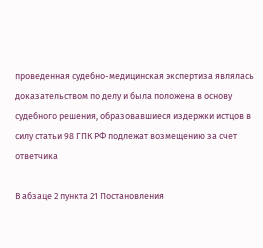проведенная судебно-медицинская экспертиза являлась доказательством по делу и была положена в основу судебного решения, образовавшиеся издержки истцов в силу статьи 98 ГПК РФ подлежат возмещению за счет ответчика

В абзаце 2 пункта 21 Постановления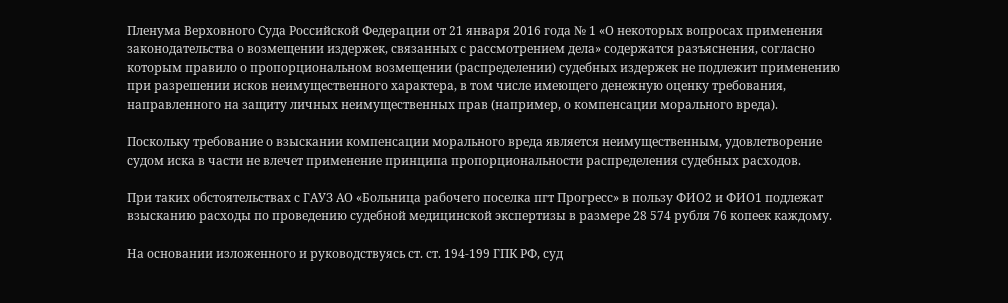Пленума Верховного Суда Российской Федерации от 21 января 2016 года № 1 «О некоторых вопросах применения законодательства о возмещении издержек, связанных с рассмотрением дела» содержатся разъяснения, согласно которым правило о пропорциональном возмещении (распределении) судебных издержек не подлежит применению при разрешении исков неимущественного характера, в том числе имеющего денежную оценку требования, направленного на защиту личных неимущественных прав (например, о компенсации морального вреда).

Поскольку требование о взыскании компенсации морального вреда является неимущественным, удовлетворение судом иска в части не влечет применение принципа пропорциональности распределения судебных расходов.

При таких обстоятельствах с ГАУЗ АО «Больница рабочего поселка пгт Прогресс» в пользу ФИО2 и ФИО1 подлежат взысканию расходы по проведению судебной медицинской экспертизы в размере 28 574 рубля 76 копеек каждому.

На основании изложенного и руководствуясь ст. ст. 194-199 ГПК РФ, суд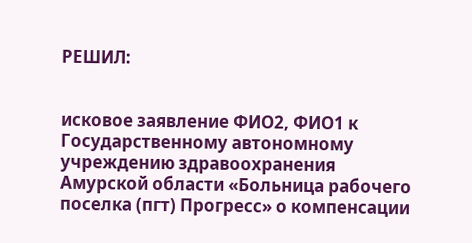РЕШИЛ:


исковое заявление ФИО2, ФИО1 к Государственному автономному учреждению здравоохранения Амурской области «Больница рабочего поселка (пгт) Прогресс» о компенсации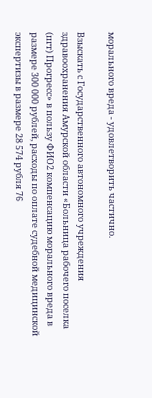морального вреда - удовлетворить частично.

Взыскать с Государственного автономного учреждения здравоохранения Амурской области «Больница рабочего поселка (пгт) Прогресс» в пользу ФИО2 компенсацию морального вреда в размере 300 000 рублей, расходы по оплате судебной медицинской экспертизы в размере 28 574 рубля 76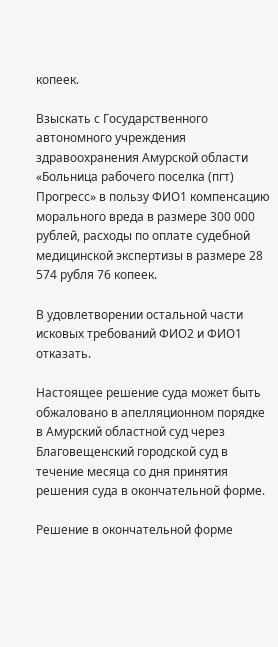копеек.

Взыскать с Государственного автономного учреждения здравоохранения Амурской области «Больница рабочего поселка (пгт) Прогресс» в пользу ФИО1 компенсацию морального вреда в размере 300 000 рублей, расходы по оплате судебной медицинской экспертизы в размере 28 574 рубля 76 копеек.

В удовлетворении остальной части исковых требований ФИО2 и ФИО1 отказать.

Настоящее решение суда может быть обжаловано в апелляционном порядке в Амурский областной суд через Благовещенский городской суд в течение месяца со дня принятия решения суда в окончательной форме.

Решение в окончательной форме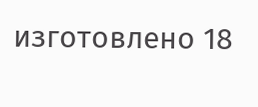изготовлено 18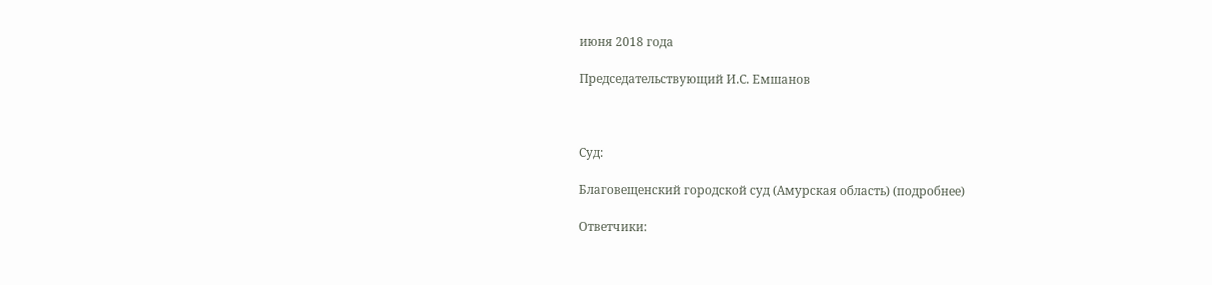июня 2018 года

Председательствующий И.С. Емшанов



Суд:

Благовещенский городской суд (Амурская область) (подробнее)

Ответчики: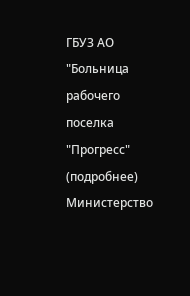ГБУЗ АО "Больница рабочего поселка "Прогресс" (подробнее)
Министерство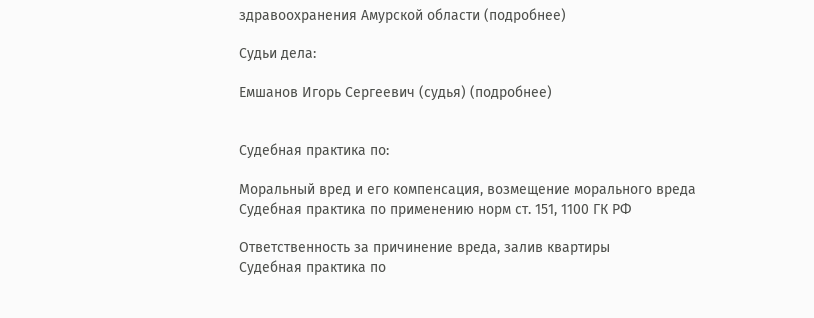здравоохранения Амурской области (подробнее)

Судьи дела:

Емшанов Игорь Сергеевич (судья) (подробнее)


Судебная практика по:

Моральный вред и его компенсация, возмещение морального вреда
Судебная практика по применению норм ст. 151, 1100 ГК РФ

Ответственность за причинение вреда, залив квартиры
Судебная практика по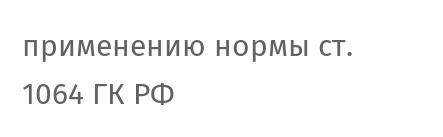применению нормы ст. 1064 ГК РФ